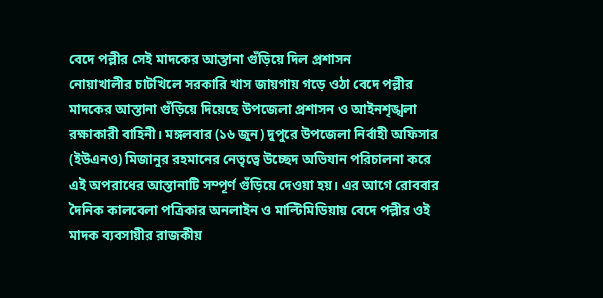বেদে পল্লীর সেই মাদকের আস্তানা গুঁড়িয়ে দিল প্রশাসন
নোয়াখালীর চাটখিলে সরকারি খাস জায়গায় গড়ে ওঠা বেদে পল্লীর মাদকের আস্তানা গুঁড়িয়ে দিয়েছে উপজেলা প্রশাসন ও আইনশৃঙ্খলা রক্ষাকারী বাহিনী। মঙ্গলবার (১৬ জুন) দুপুরে উপজেলা নির্বাহী অফিসার (ইউএনও) মিজানুর রহমানের নেতৃত্বে উচ্ছেদ অভিযান পরিচালনা করে এই অপরাধের আস্তানাটি সম্পূর্ণ গুঁড়িয়ে দেওয়া হয়। এর আগে রোববার দৈনিক কালবেলা পত্রিকার অনলাইন ও মাল্টিমিডিয়ায় বেদে পল্লীর ওই মাদক ব্যবসায়ীর রাজকীয়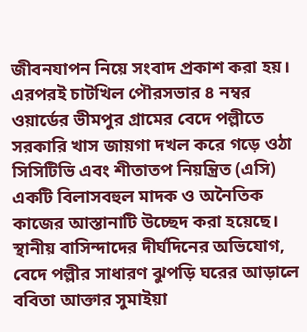জীবনযাপন নিয়ে সংবাদ প্রকাশ করা হয়। এরপরই চাটখিল পৌরসভার ৪ নম্বর ওয়ার্ডের ভীমপুর গ্রামের বেদে পল্লীতে সরকারি খাস জায়গা দখল করে গড়ে ওঠা সিসিটিভি এবং শীতাতপ নিয়ন্ত্রিত (এসি) একটি বিলাসবহুল মাদক ও অনৈতিক কাজের আস্তানাটি উচ্ছেদ করা হয়েছে। স্থানীয় বাসিন্দাদের দীর্ঘদিনের অভিযোগ, বেদে পল্লীর সাধারণ ঝুপড়ি ঘরের আড়ালে ববিতা আক্তার সুমাইয়া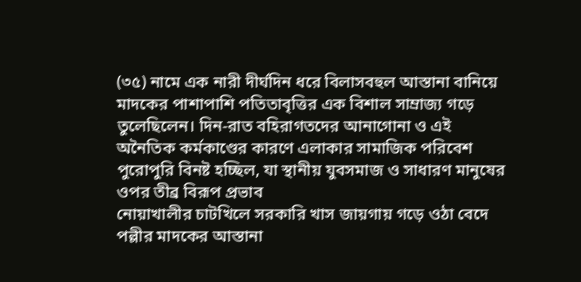(৩৫) নামে এক নারী দীর্ঘদিন ধরে বিলাসবহুল আস্তানা বানিয়ে মাদকের পাশাপাশি পতিতাবৃত্তির এক বিশাল সাম্রাজ্য গড়ে তুলেছিলেন। দিন-রাত বহিরাগতদের আনাগোনা ও এই অনৈতিক কর্মকাণ্ডের কারণে এলাকার সামাজিক পরিবেশ পুরোপুরি বিনষ্ট হচ্ছিল, যা স্থানীয় যুবসমাজ ও সাধারণ মানুষের ওপর তীব্র বিরূপ প্রভাব
নোয়াখালীর চাটখিলে সরকারি খাস জায়গায় গড়ে ওঠা বেদে পল্লীর মাদকের আস্তানা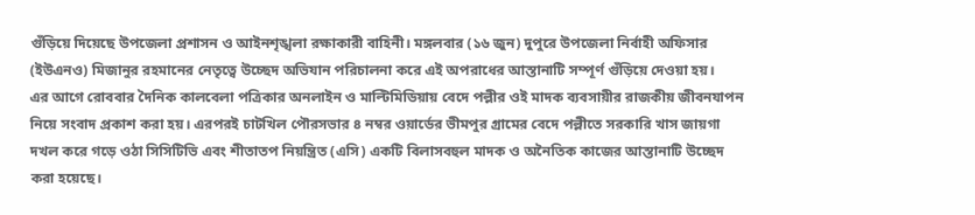গুঁড়িয়ে দিয়েছে উপজেলা প্রশাসন ও আইনশৃঙ্খলা রক্ষাকারী বাহিনী। মঙ্গলবার (১৬ জুন) দুপুরে উপজেলা নির্বাহী অফিসার (ইউএনও) মিজানুর রহমানের নেতৃত্বে উচ্ছেদ অভিযান পরিচালনা করে এই অপরাধের আস্তানাটি সম্পূর্ণ গুঁড়িয়ে দেওয়া হয়।
এর আগে রোববার দৈনিক কালবেলা পত্রিকার অনলাইন ও মাল্টিমিডিয়ায় বেদে পল্লীর ওই মাদক ব্যবসায়ীর রাজকীয় জীবনযাপন নিয়ে সংবাদ প্রকাশ করা হয়। এরপরই চাটখিল পৌরসভার ৪ নম্বর ওয়ার্ডের ভীমপুর গ্রামের বেদে পল্লীতে সরকারি খাস জায়গা দখল করে গড়ে ওঠা সিসিটিভি এবং শীতাতপ নিয়ন্ত্রিত (এসি) একটি বিলাসবহুল মাদক ও অনৈতিক কাজের আস্তানাটি উচ্ছেদ করা হয়েছে।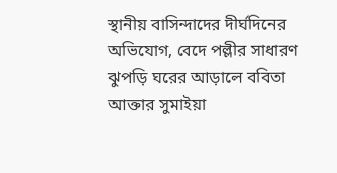স্থানীয় বাসিন্দাদের দীর্ঘদিনের অভিযোগ, বেদে পল্লীর সাধারণ ঝুপড়ি ঘরের আড়ালে ববিতা আক্তার সুমাইয়া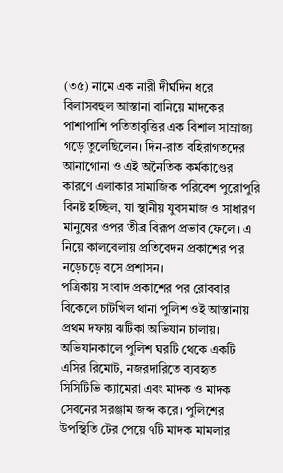(৩৫) নামে এক নারী দীর্ঘদিন ধরে বিলাসবহুল আস্তানা বানিয়ে মাদকের পাশাপাশি পতিতাবৃত্তির এক বিশাল সাম্রাজ্য গড়ে তুলেছিলেন। দিন-রাত বহিরাগতদের আনাগোনা ও এই অনৈতিক কর্মকাণ্ডের কারণে এলাকার সামাজিক পরিবেশ পুরোপুরি বিনষ্ট হচ্ছিল, যা স্থানীয় যুবসমাজ ও সাধারণ মানুষের ওপর তীব্র বিরূপ প্রভাব ফেলে। এ নিয়ে কালবেলায় প্রতিবেদন প্রকাশের পর নড়েচড়ে বসে প্রশাসন।
পত্রিকায় সংবাদ প্রকাশের পর রোববার বিকেলে চাটখিল থানা পুলিশ ওই আস্তানায় প্রথম দফায় ঝটিকা অভিযান চালায়। অভিযানকালে পুলিশ ঘরটি থেকে একটি এসির রিমোট, নজরদারিতে ব্যবহৃত সিসিটিভি ক্যামেরা এবং মাদক ও মাদক সেবনের সরঞ্জাম জব্দ করে। পুলিশের উপস্থিতি টের পেয়ে ৭টি মাদক মামলার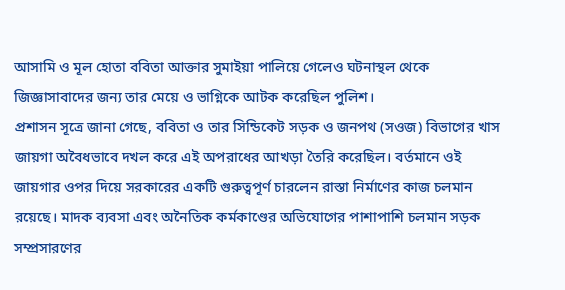আসামি ও মূল হোতা ববিতা আক্তার সুমাইয়া পালিয়ে গেলেও ঘটনাস্থল থেকে জিজ্ঞাসাবাদের জন্য তার মেয়ে ও ভাগ্নিকে আটক করেছিল পুলিশ।
প্রশাসন সূত্রে জানা গেছে, ববিতা ও তার সিন্ডিকেট সড়ক ও জনপথ (সওজ) বিভাগের খাস জায়গা অবৈধভাবে দখল করে এই অপরাধের আখড়া তৈরি করেছিল। বর্তমানে ওই জায়গার ওপর দিয়ে সরকারের একটি গুরুত্বপূর্ণ চারলেন রাস্তা নির্মাণের কাজ চলমান রয়েছে। মাদক ব্যবসা এবং অনৈতিক কর্মকাণ্ডের অভিযোগের পাশাপাশি চলমান সড়ক সম্প্রসারণের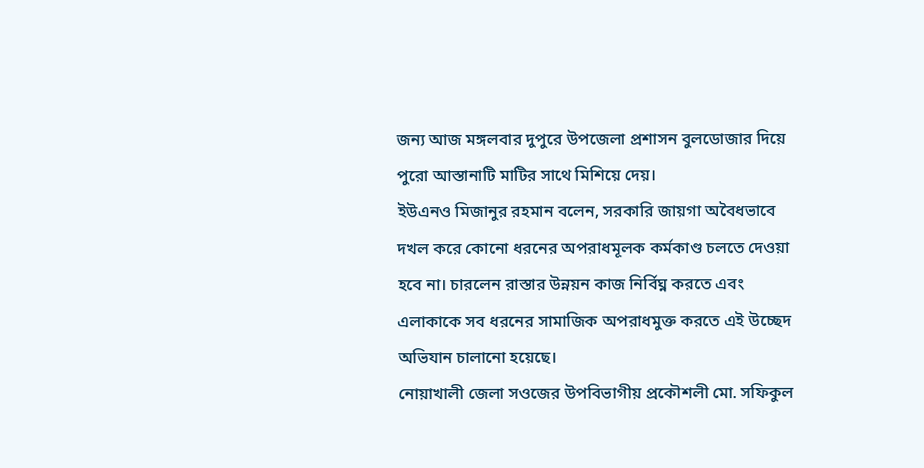জন্য আজ মঙ্গলবার দুপুরে উপজেলা প্রশাসন বুলডোজার দিয়ে পুরো আস্তানাটি মাটির সাথে মিশিয়ে দেয়।
ইউএনও মিজানুর রহমান বলেন, সরকারি জায়গা অবৈধভাবে দখল করে কোনো ধরনের অপরাধমূলক কর্মকাণ্ড চলতে দেওয়া হবে না। চারলেন রাস্তার উন্নয়ন কাজ নির্বিঘ্ন করতে এবং এলাকাকে সব ধরনের সামাজিক অপরাধমুক্ত করতে এই উচ্ছেদ অভিযান চালানো হয়েছে।
নোয়াখালী জেলা সওজের উপবিভাগীয় প্রকৌশলী মো. সফিকুল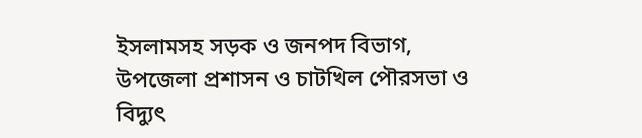ইসলামসহ সড়ক ও জনপদ বিভাগ, উপজেলা প্রশাসন ও চাটখিল পৌরসভা ও বিদ্যুৎ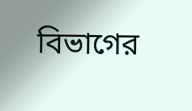বিভাগের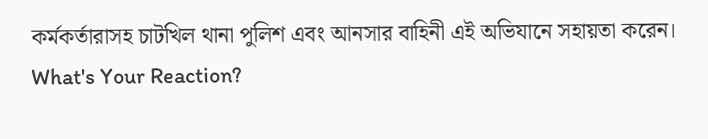কর্মকর্তারাসহ চাটখিল থানা পুলিশ এবং আনসার বাহিনী এই অভিযানে সহায়তা করেন।
What's Your Reaction?